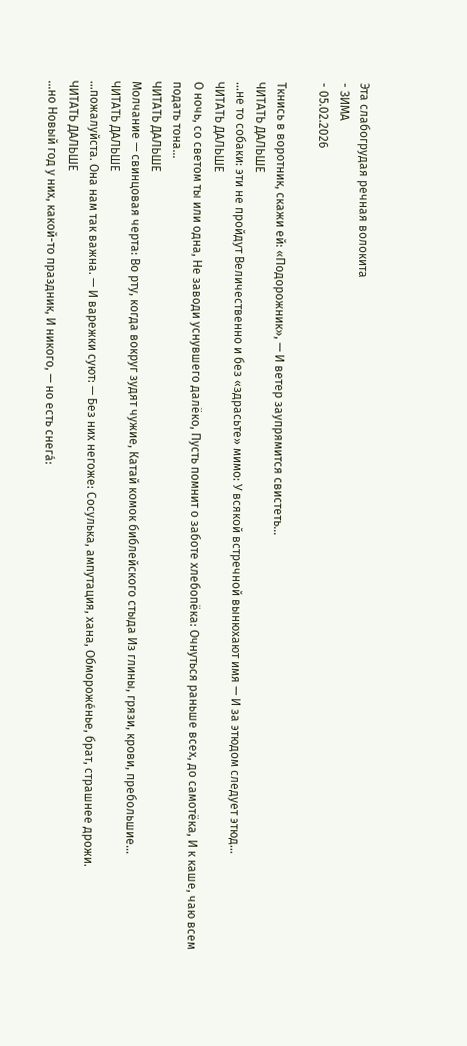Эта слабогрудая речная волокита
- ЗИМА
- 05.02.2026

Ткнись в воротник, скажи ей: «Подорожник», — И ветер заупрямится свистеть…
ЧИТАТЬ ДАЛЬШЕ
…не то собаки: эти не пройдут Величественно и без «здрасьте» мимо: У всякой встречной вынюхают имя — И за этюдом следует этюд…
ЧИТАТЬ ДАЛЬШЕ
О ночь, со светом ты или одна, Не заводи уснувшего далёко, Пусть помнит о заботе хлебопёка: Очнуться раньше всех, до самотёка, И к каше, чаю всем подать тона…
ЧИТАТЬ ДАЛЬШЕ
Молчание — свинцовая черта: Во рту, когда вокруг зудят чужие, Катай комок библейского стыда Из глины, грязи, крови, пребольшие…
ЧИТАТЬ ДАЛЬШЕ
…пожалуйста. Она нам так важна. — И варежки суют: — Без них негоже: Сосулька, ампутация, хана, Обморожéнье, брат, страшнее дрожи.
ЧИТАТЬ ДАЛЬШЕ
…но Новый год у них, какой-то праздник, И никого, — но есть снегá: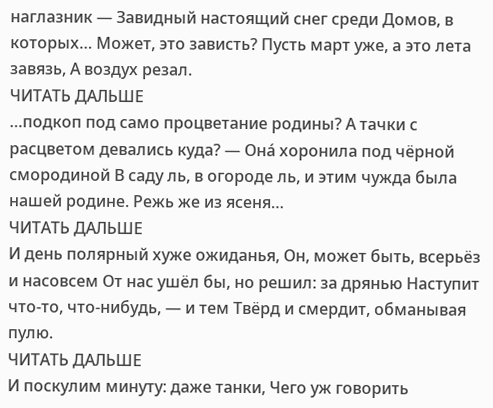наглазник — Завидный настоящий снег среди Домов, в которых… Может, это зависть? Пусть март уже, а это лета завязь, А воздух резал.
ЧИТАТЬ ДАЛЬШЕ
…подкоп под само процветание родины? А тачки с расцветом девались куда? — Онá хоронила под чёрной смородиной В саду ль, в огороде ль, и этим чужда была нашей родине. Режь же из ясеня…
ЧИТАТЬ ДАЛЬШЕ
И день полярный хуже ожиданья, Он, может быть, всерьёз и насовсем От нас ушёл бы, но решил: за дрянью Наступит что-то, что-нибудь, — и тем Твёрд и смердит, обманывая пулю.
ЧИТАТЬ ДАЛЬШЕ
И поскулим минуту: даже танки, Чего уж говорить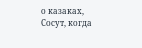о казаках, Сосут, когда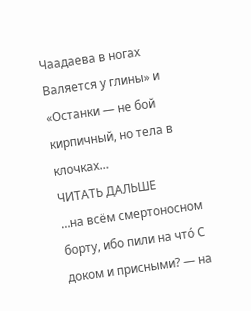Чаадаева в ногах Валяется у глины» и «Останки — не бой кирпичный, но тела в клочках…
ЧИТАТЬ ДАЛЬШЕ
…на всём смертоносном борту, ибо пили на чтó С доком и присными? — на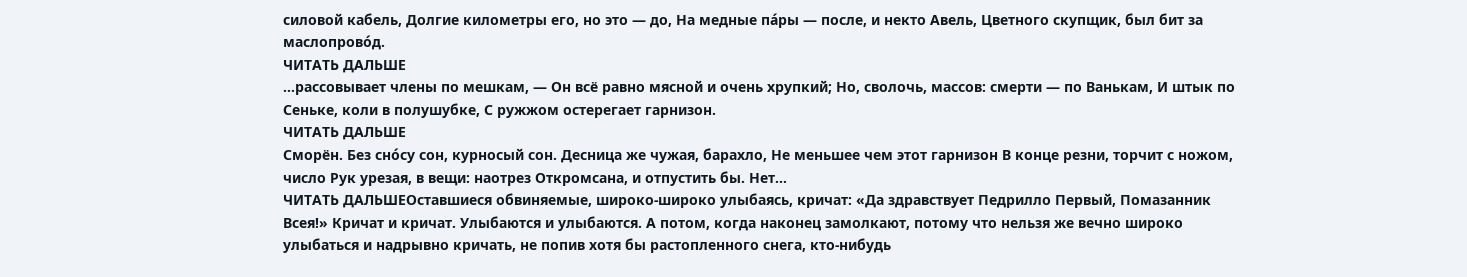силовой кабель, Долгие километры его, но это — до, На медные пáры — после, и некто Авель, Цветного скупщик, был бит за маслопровóд.
ЧИТАТЬ ДАЛЬШЕ
…рассовывает члены по мешкам, — Он всё равно мясной и очень хрупкий; Но, сволочь, массов: смерти — по Ванькам, И штык по Сеньке, коли в полушубке, С ружжом остерегает гарнизон.
ЧИТАТЬ ДАЛЬШЕ
Сморён. Без снóсу сон, курносый сон. Десница же чужая, барахло, Не меньшее чем этот гарнизон В конце резни, торчит с ножом, число Рук урезая, в вещи: наотрез Откромсана, и отпустить бы. Нет…
ЧИТАТЬ ДАЛЬШЕОставшиеся обвиняемые, широко-широко улыбаясь, кричат: «Да здравствует Педрилло Первый, Помазанник Всея!» Кричат и кричат. Улыбаются и улыбаются. А потом, когда наконец замолкают, потому что нельзя же вечно широко улыбаться и надрывно кричать, не попив хотя бы растопленного снега, кто-нибудь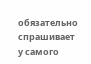обязательно спрашивает у самого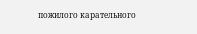пожилого карательного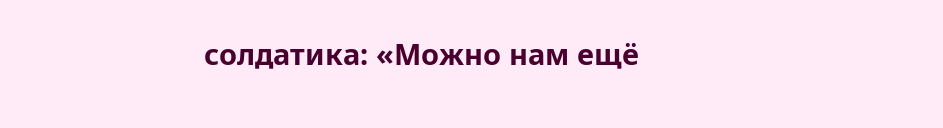солдатика: «Можно нам ещё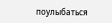поулыбаться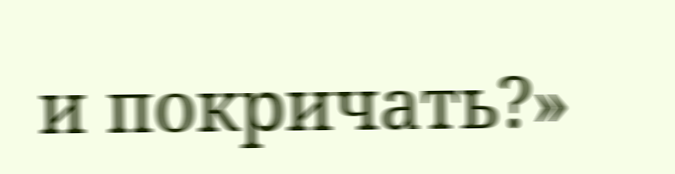и покричать?»